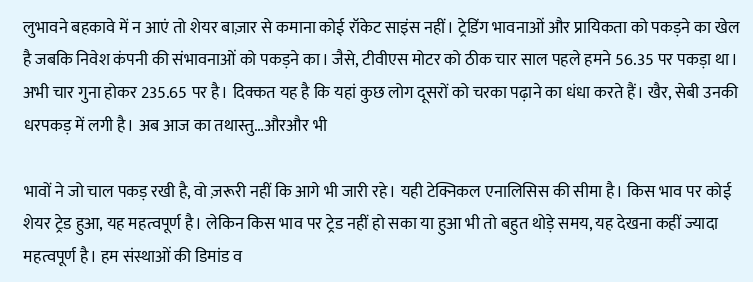लुभावने बहकावे में न आएं तो शेयर बाज़ार से कमाना कोई रॉकेट साइंस नहीं। ट्रेडिंग भावनाओं और प्रायिकता को पकड़ने का खेल है जबकि निवेश कंपनी की संभावनाओं को पकड़ने का। जैसे, टीवीएस मोटर को ठीक चार साल पहले हमने 56.35 पर पकड़ा था। अभी चार गुना होकर 235.65 पर है। दिक्कत यह है कि यहां कुछ लोग दूसरों को चरका पढ़ाने का धंधा करते हैं। खैर, सेबी उनकी धरपकड़ में लगी है। अब आज का तथास्तु…औरऔर भी

भावों ने जो चाल पकड़ रखी है, वो ज़रूरी नहीं कि आगे भी जारी रहे। यही टेक्निकल एनालिसिस की सीमा है। किस भाव पर कोई शेयर ट्रेड हुआ, यह महत्वपूर्ण है। लेकिन किस भाव पर ट्रेड नहीं हो सका या हुआ भी तो बहुत थोड़े समय, यह देखना कहीं ज्यादा महत्वपूर्ण है। हम संस्थाओं की डिमांड व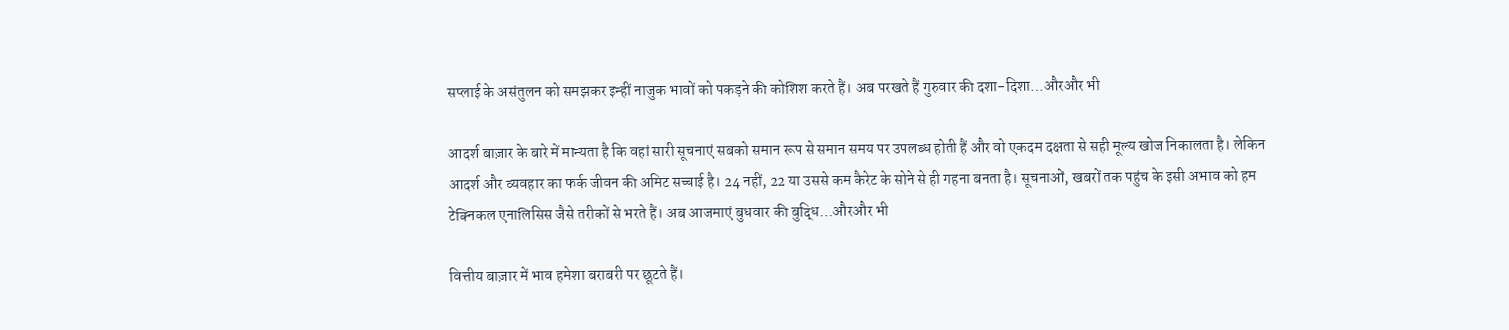सप्लाई के असंतुलन को समझकर इन्हीं नाजुक भावों को पकड़ने की कोशिश करते हैं। अब परखते हैं गुरुवार की दशा-दिशा…औरऔर भी

आदर्श बाज़ार के बारे में मान्यता है कि वहां सारी सूचनाएं सबको समान रूप से समान समय पर उपलब्ध होती हैं और वो एकदम दक्षता से सही मूल्य खोज निकालता है। लेकिन आदर्श और व्यवहार का फर्क जीवन की अमिट सच्चाई है। 24 नहीं, 22 या उससे कम कैरेट के सोने से ही गहना बनता है। सूचनाओं, खबरों तक पहुंच के इसी अभाव को हम टेक्निकल एनालिसिस जैसे तरीकों से भरते हैं। अब आजमाएं बुधवार की बुद्धि…औरऔर भी

वित्तीय बाज़ार में भाव हमेशा बराबरी पर छूटते हैं।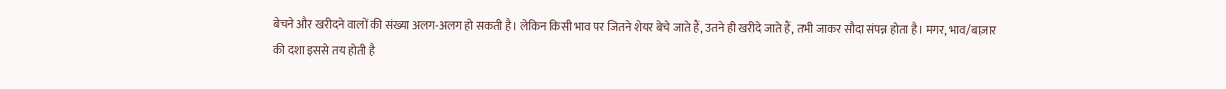बेचने और खरीदने वालों की संख्या अलग-अलग हो सकती है। लेकिन किसी भाव पर जितने शेयर बेचे जाते हैं, उतने ही खरीदे जाते हैं, तभी जाकर सौदा संपन्न होता है। मगर, भाव/बाज़ार की दशा इससे तय होती है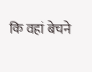कि वहां बेचने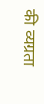की व्यग्रता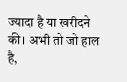ज्यादा है या खरीदने की। अभी तो जो हाल है,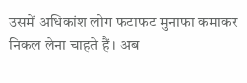उसमें अधिकांश लोग फटाफट मुनाफा कमाकर निकल लेना चाहते हैं। अब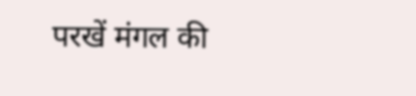परखें मंगल की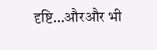दृष्टि…औरऔर भी